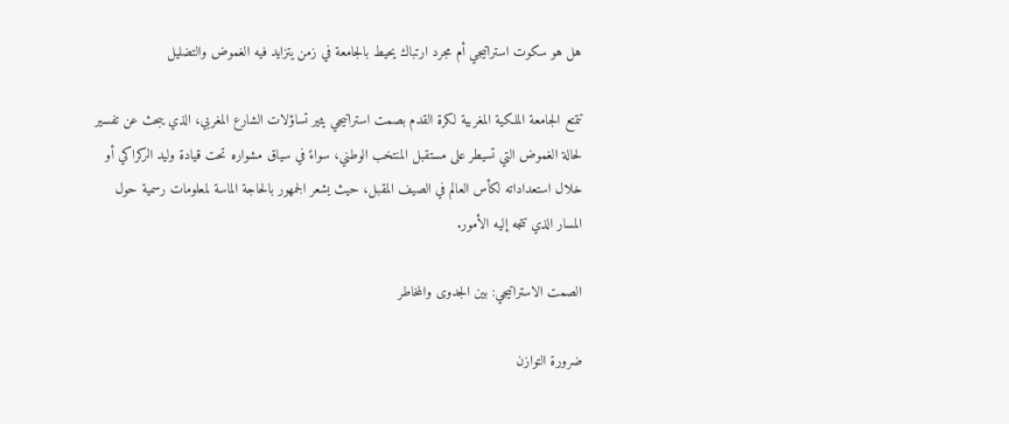هل هو سكوت استراتيجي أم مجرد ارتباك يحيط بالجامعة في زمن يتزايد فيه الغموض والتضليل

تتمتع الجامعة الملكية المغربية لكرة القدم بصمت استراتيجي يثير تساؤلات الشارع المغربي، الذي يبحث عن تفسير لحالة الغموض التي تسيطر على مستقبل المنتخب الوطني، سواءً في سياق مشواره تحت قيادة وليد الركراكي أو خلال استعداداته لكأس العالم في الصيف المقبل، حيث يشعر الجمهور بالحاجة الماسة لمعلومات رسمية حول المسار الذي تتجه إليه الأمور.

الصمت الاستراتيجي: بين الجدوى والمخاطر

ضرورة التوازن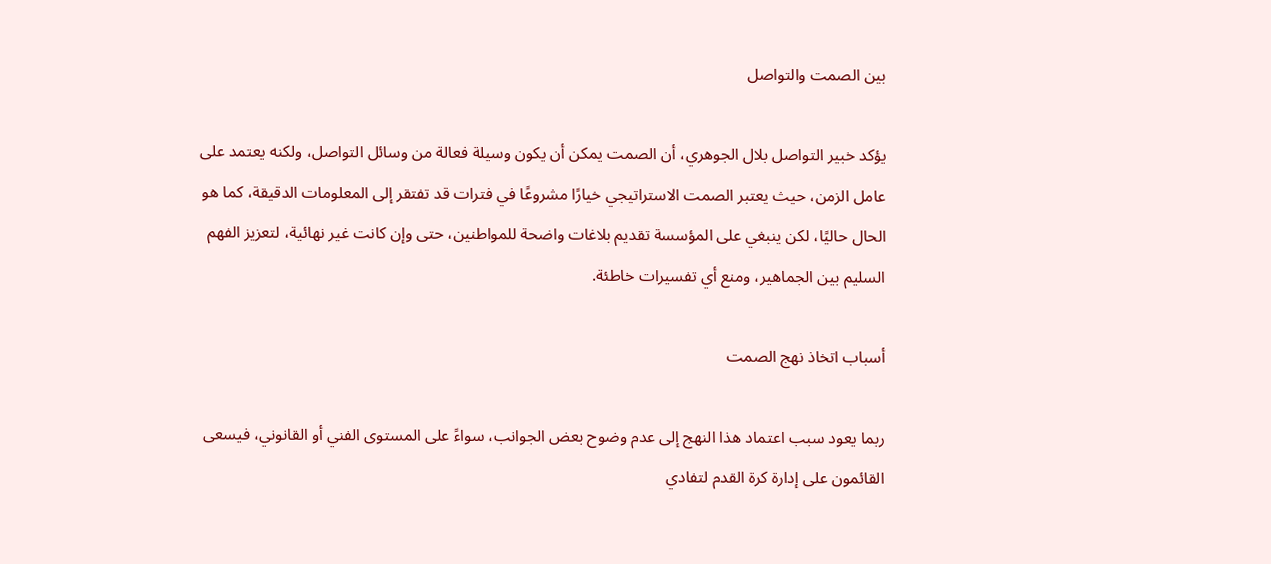بين الصمت والتواصل

يؤكد خبير التواصل بلال الجوهري، أن الصمت يمكن أن يكون وسيلة فعالة من وسائل التواصل، ولكنه يعتمد على عامل الزمن، حيث يعتبر الصمت الاستراتيجي خيارًا مشروعًا في فترات قد تفتقر إلى المعلومات الدقيقة، كما هو الحال حاليًا، لكن ينبغي على المؤسسة تقديم بلاغات واضحة للمواطنين، حتى وإن كانت غير نهائية، لتعزيز الفهم السليم بين الجماهير، ومنع أي تفسيرات خاطئة.

أسباب اتخاذ نهج الصمت

ربما يعود سبب اعتماد هذا النهج إلى عدم وضوح بعض الجوانب، سواءً على المستوى الفني أو القانوني، فيسعى القائمون على إدارة كرة القدم لتفادي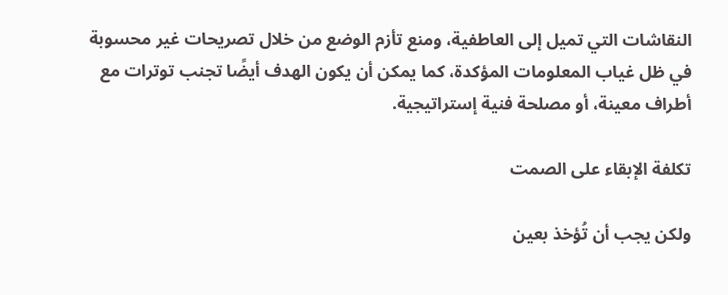النقاشات التي تميل إلى العاطفية، ومنع تأزم الوضع من خلال تصريحات غير محسوبة في ظل غياب المعلومات المؤكدة، كما يمكن أن يكون الهدف أيضًا تجنب توترات مع أطراف معينة، أو مصلحة فنية إستراتيجية.

تكلفة الإبقاء على الصمت

ولكن يجب أن تُؤخذ بعين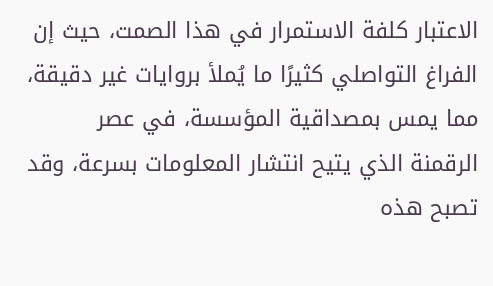الاعتبار كلفة الاستمرار في هذا الصمت، حيث إن الفراغ التواصلي كثيرًا ما يُملأ بروايات غير دقيقة، مما يمس بمصداقية المؤسسة، في عصر الرقمنة الذي يتيح انتشار المعلومات بسرعة، وقد تصبح هذه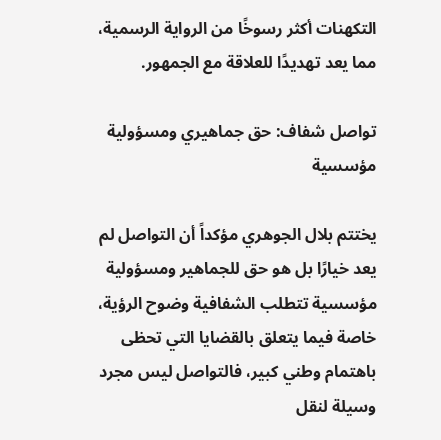التكهنات أكثر رسوخًا من الرواية الرسمية، مما يعد تهديدًا للعلاقة مع الجمهور.

تواصل شفاف: حق جماهيري ومسؤولية مؤسسية

يختتم بلال الجوهري مؤكداً أن التواصل لم يعد خيارًا بل هو حق للجماهير ومسؤولية مؤسسية تتطلب الشفافية وضوح الرؤية، خاصة فيما يتعلق بالقضايا التي تحظى باهتمام وطني كبير، فالتواصل ليس مجرد وسيلة لنقل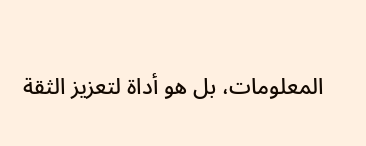المعلومات، بل هو أداة لتعزيز الثقة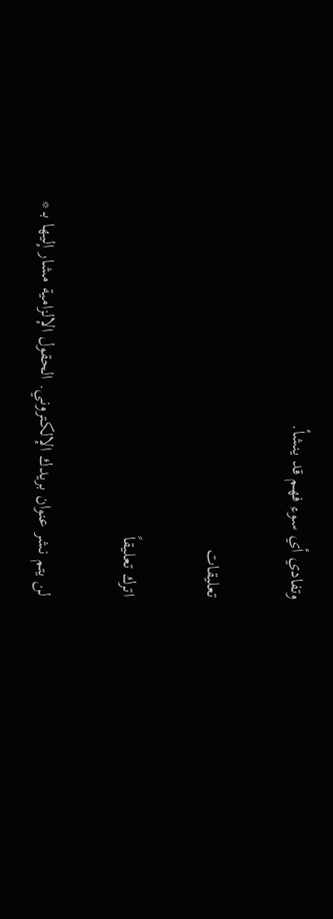وتفادي أي سوء فهم قد ينشأ.

تعليقات

اترك تعليقاً

لن يتم نشر عنوان بريدك الإلكتروني. الحقول الإلزامية مشار إليها بـ *